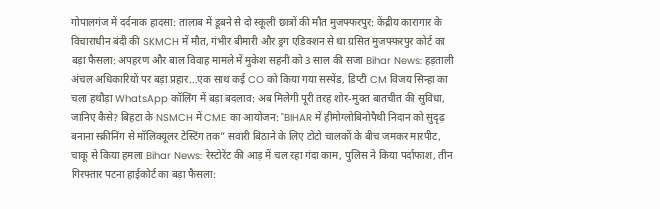गोपालगंज में दर्दनाक हादसा: तालाब में डूबने से दो स्कूली छात्रों की मौत मुजफ्फरपुर: केंद्रीय कारागार के विचाराधीन बंदी की SKMCH में मौत, गंभीर बीमारी और ड्रग एडिक्शन से था ग्रसित मुजफ्फरपुर कोर्ट का बड़ा फैसला: अपहरण और बाल विवाह मामले में मुकेश सहनी को 3 साल की सजा Bihar News: हड़ताली अंचल अधिकारियों पर बड़ा प्रहार...एक साथ कई CO को किया गया सस्पेंड, डिप्टी CM विजय सिन्हा का चला हथौड़ा WhatsApp कॉलिंग में बड़ा बदलाव: अब मिलेगी पूरी तरह शोर-मुक्त बातचीत की सुविधा, जानिए कैसे? बिहटा के NSMCH में CME का आयोजन: "BIHAR में हीमोग्लोबिनोपैथी निदान को सुदृढ़ बनाना स्क्रीनिंग से मॉलिक्यूलर टेस्टिंग तक” सवारी बिठाने के लिए टोटो चालकों के बीच जमकर मारपीट, चाकू से किया हमला Bihar News: रेस्टोरेंट की आड़ में चल रहा गंदा काम, पुलिस ने किया पर्दाफाश, तीन गिरफ्तार पटना हाईकोर्ट का बड़ा फैसला: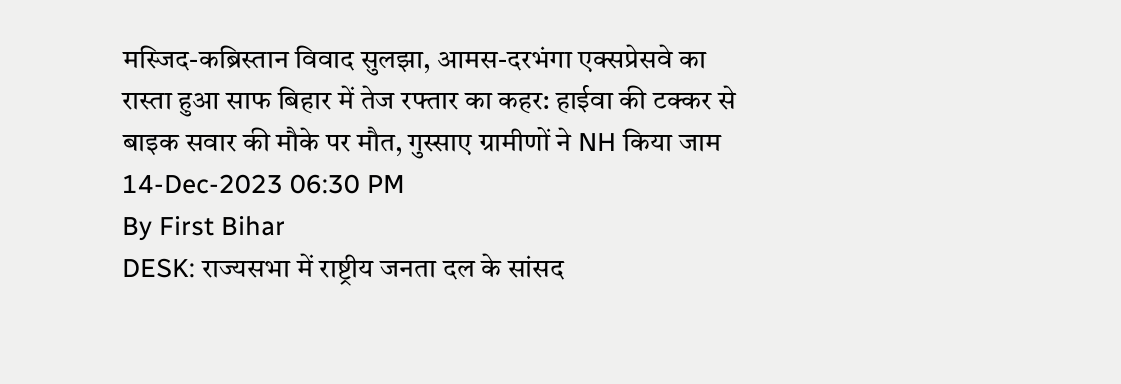मस्जिद-कब्रिस्तान विवाद सुलझा, आमस-दरभंगा एक्सप्रेसवे का रास्ता हुआ साफ बिहार में तेज रफ्तार का कहर: हाईवा की टक्कर से बाइक सवार की मौके पर मौत, गुस्साए ग्रामीणों ने NH किया जाम
14-Dec-2023 06:30 PM
By First Bihar
DESK: राज्यसभा में राष्ट्रीय जनता दल के सांसद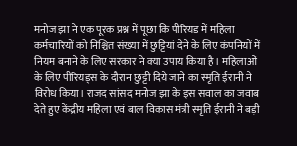मनोज झा ने एक पूरक प्रश्न में पूछा कि पीरियड में महिला कर्मचारियों को निश्चित संख्या में छुट्टियां देने के लिए कंपनियों में नियम बनाने के लिए सरकार ने क्या उपाय किया है। महिलाओं के लिए पीरियड्स के दौरान छुट्टी दिये जाने का स्मृति ईरानी ने विरोध किया। राजद सांसद मनोज झा के इस सवाल का जवाब देते हुए केंद्रीय महिला एवं बाल विकास मंत्री स्मृति ईरानी ने बड़ी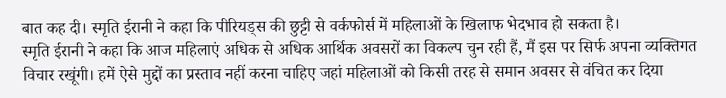बात कह दी। स्मृति ईरानी ने कहा कि पीरियड्स की छुट्टी से वर्कफोर्स में महिलाओं के खिलाफ भेदभाव हो सकता है।
स्मृति ईरानी ने कहा कि आज महिलाएं अधिक से अधिक आर्थिक अवसरों का विकल्प चुन रही हैं, मैं इस पर सिर्फ अपना व्यक्तिगत विचार रखूंगी। हमें ऐसे मुद्दों का प्रस्ताव नहीं करना चाहिए जहां महिलाओं को किसी तरह से समान अवसर से वंचित कर दिया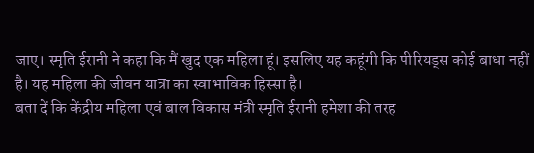जाए। स्मृति ईरानी ने कहा कि मैं खुद एक महिला हूं। इसलिए यह कहूंगी कि पीरियड्स कोई बाधा नहीं है। यह महिला की जीवन यात्रा का स्वाभाविक हिस्सा है।
बता दें कि केंद्रीय महिला एवं बाल विकास मंत्री स्मृति ईरानी हमेशा की तरह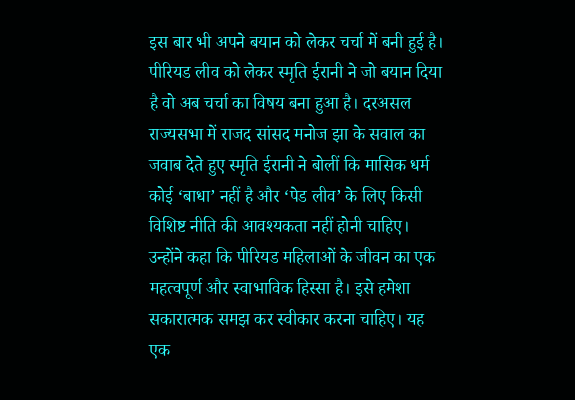इस बार भी अपने बयान को लेकर चर्चा में बनी हुई है। पीरियड लीव को लेकर स्मृति ईरानी ने जो बयान दिया है वो अब चर्चा का विषय बना हुआ है। दरअसल राज्यसभा में राजद सांसद मनोज झा के सवाल का जवाब देते हुए स्मृति ईरानी ने बोलीं कि मासिक धर्म कोई ‘बाधा’ नहीं है और ‘पेड लीव’ के लिए किसी विशिष्ट नीति की आवश्यकता नहीं होनी चाहिए।
उन्होंने कहा कि पीरियड महिलाओं के जीवन का एक महत्वपूर्ण और स्वाभाविक हिस्सा है। इसे हमेशा सकारात्मक समझ कर स्वीकार करना चाहिए। यह एक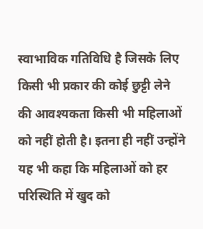स्वाभाविक गतिविधि है जिसके लिए किसी भी प्रकार की कोई छुट्टी लेने की आवश्यकता किसी भी महिलाओं को नहीं होती है। इतना ही नहीं उन्होंने यह भी कहा कि महिलाओं को हर परिस्थिति में खुद को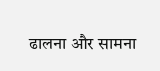ढालना और सामना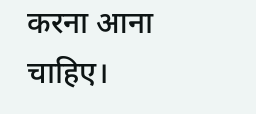करना आना चाहिए।